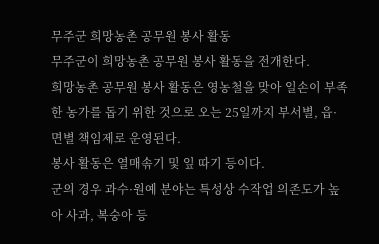무주군 희망농촌 공무원 봉사 활동
무주군이 희망농촌 공무원 봉사 활동을 전개한다.
희망농촌 공무원 봉사 활동은 영농철을 맞아 일손이 부족한 농가를 돕기 위한 것으로 오는 25일까지 부서별, 읍·면별 책임제로 운영된다.
봉사 활동은 열매솎기 및 잎 따기 등이다.
군의 경우 과수·원예 분야는 특성상 수작업 의존도가 높아 사과, 복숭아 등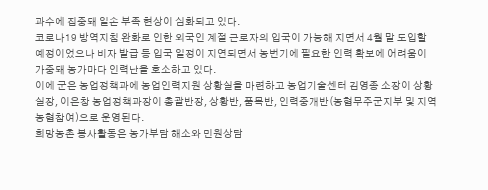과수에 집중돼 일손 부족 현상이 심화되고 있다.
코로나19 방역지침 완화로 인한 외국인 계절 근로자의 입국이 가능해 지면서 4월 말 도입할 예정이었으나 비자 발급 등 입국 일정이 지연되면서 농번기에 필요한 인력 확보에 어려움이 가중돼 농가마다 인력난을 호소하고 있다.
이에 군은 농업정책과에 농업인력지원 상황실을 마련하고 농업기술센터 김영종 소장이 상황실장, 이은창 농업정책과장이 총괄반장, 상황반, 품목반, 인력중개반(농협무주군지부 및 지역농협참여)으로 운영된다.
희망농촌 봉사활동은 농가부담 해소와 민원상담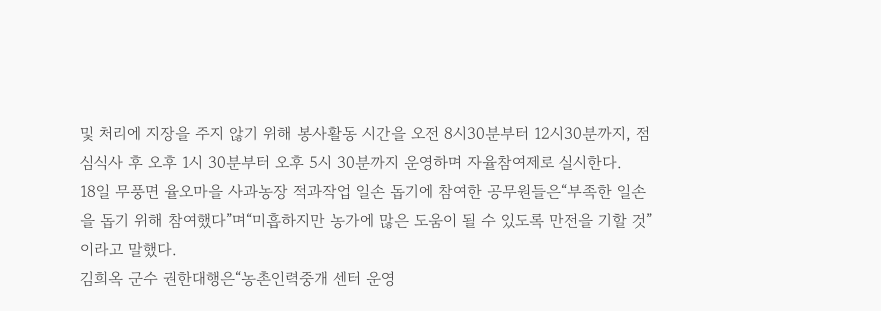및 처리에 지장을 주지 않기 위해 봉사활동 시간을 오전 8시30분부터 12시30분까지, 점심식사 후 오후 1시 30분부터 오후 5시 30분까지 운영하며 자율참여제로 실시한다.
18일 무풍면 율오마을 사과농장 적과작업 일손 돕기에 참여한 공무원들은“부족한 일손을 돕기 위해 참여했다”며“미흡하지만 농가에 많은 도움이 될 수 있도록 만전을 기할 것”이라고 말했다.
김희옥 군수 권한대행은“농촌인력중개 센터 운영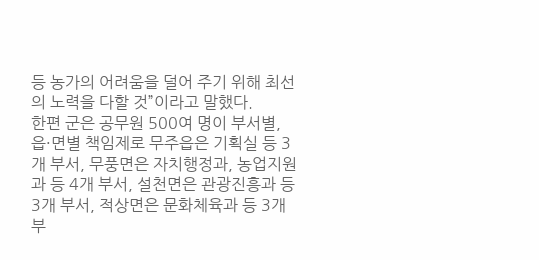등 농가의 어려움을 덜어 주기 위해 최선의 노력을 다할 것”이라고 말했다.
한편 군은 공무원 500여 명이 부서별, 읍·면별 책임제로 무주읍은 기획실 등 3개 부서, 무풍면은 자치행정과, 농업지원과 등 4개 부서, 설천면은 관광진흥과 등 3개 부서, 적상면은 문화체육과 등 3개 부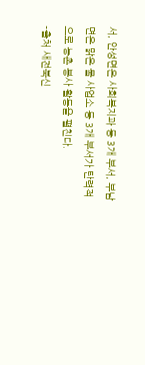서, 안성면은 사회복지과 등 3개 부서, 부남면은 맑은 물 사업소 등 3개 부서가 탄력적으로 농촌 봉사 활동을 펼친다.
-출처 새전북신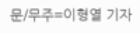문/무주=이형열 기자